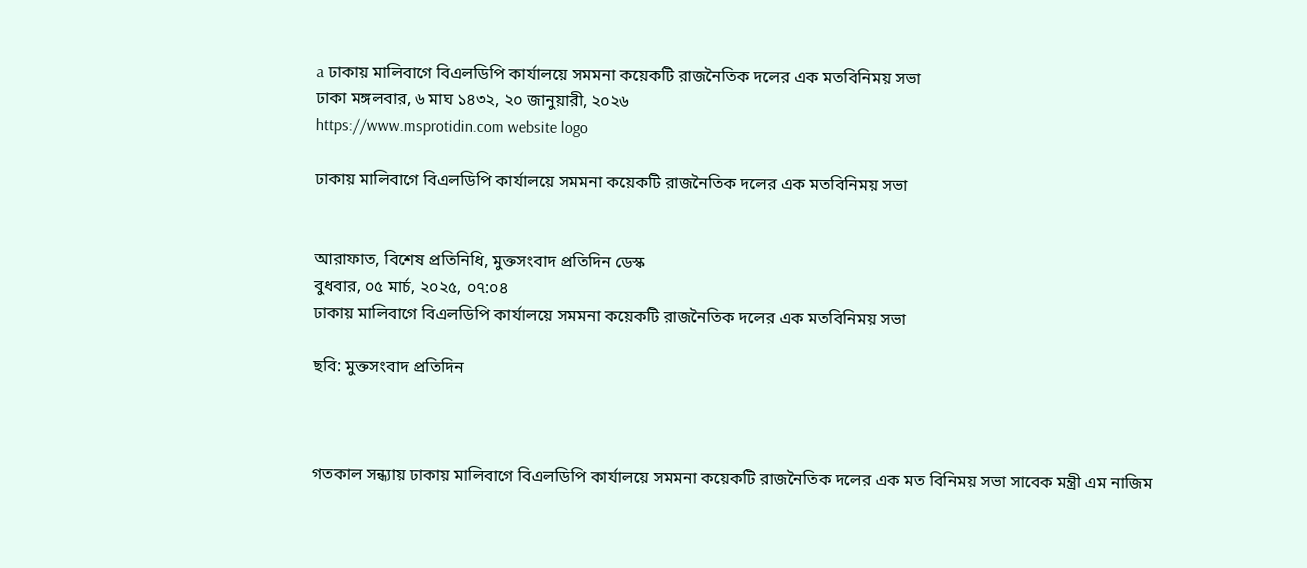a ঢাকায় মালিবাগে বিএলডিপি কার্যালয়ে সমমনা কয়েকটি রাজনৈতিক দলের এক মতবিনিময় সভা
ঢাকা মঙ্গলবার, ৬ মাঘ ১৪৩২, ২০ জানুয়ারী, ২০২৬
https://www.msprotidin.com website logo

ঢাকায় মালিবাগে বিএলডিপি কার্যালয়ে সমমনা কয়েকটি রাজনৈতিক দলের এক মতবিনিময় সভা


আরাফাত, বিশেষ প্রতিনিধি, মুক্তসংবাদ প্রতিদিন ডেস্ক
বুধবার, ০৫ মার্চ, ২০২৫, ০৭:০৪
ঢাকায় মালিবাগে বিএলডিপি কার্যালয়ে সমমনা কয়েকটি রাজনৈতিক দলের এক মতবিনিময় সভা

ছবি: মুক্তসংবাদ প্রতিদিন



গতকাল সন্ধ্যায় ঢাকায় মালিবাগে বিএলডিপি কার্যালয়ে সমমনা কয়েকটি রাজনৈতিক দলের এক মত বিনিময় সভা সাবেক মন্ত্রী এম নাজিম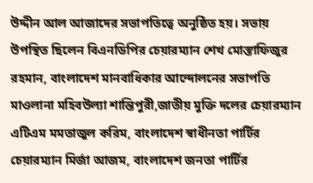উদ্দীন আল আজাদের সভাপতিত্বে অনুষ্ঠিত হয়। সভায় উপস্থিত ছিলেন বিএনডিপির চেয়ারম্যান শেখ মোস্তাফিজুর রহমান, বাংলাদেশ মানবাধিকার আন্দোলনের সভাপতি মাওলানা মহিবউল্যা শান্তিপুরী,জাতীয় মুক্তি দলের চেয়ারম্যান এটিএম মমতাজুল করিম, বাংলাদেশ স্বাধীনতা পার্টির চেয়ারম্যান মির্জা আজম, বাংলাদেশ জনতা পার্টির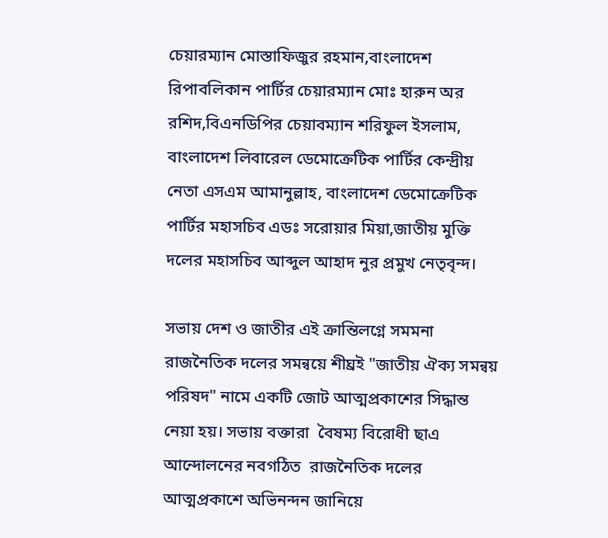চেয়ারম্যান মোস্তাফিজুর রহমান,বাংলাদেশ রিপাবলিকান পার্টির চেয়ারম্যান মোঃ হারুন অর রশিদ,বিএনডিপির চেয়াবম্যান শরিফুল ইসলাম, বাংলাদেশ লিবারেল ডেমোক্রেটিক পার্টির কেন্দ্রীয় নেতা এসএম আমানুল্লাহ, বাংলাদেশ ডেমোক্রেটিক পার্টির মহাসচিব এডঃ সরোয়ার মিয়া,জাতীয় মুক্তি দলের মহাসচিব আব্দুল আহাদ নুর প্রমুখ নেতৃবৃন্দ।

সভায় দেশ ও জাতীর এই ক্রান্তিলগ্নে সমমনা রাজনৈতিক দলের সমন্বয়ে শীঘ্রই "জাতীয় ঐক্য সমন্বয় পরিষদ" নামে একটি জোট আত্মপ্রকাশের সিদ্ধান্ত নেয়া হয়। সভায় বক্তারা  বৈষম্য বিরোধী ছাএ আন্দোলনের নবগঠিত  রাজনৈতিক দলের আত্মপ্রকাশে অভিনন্দন জানিয়ে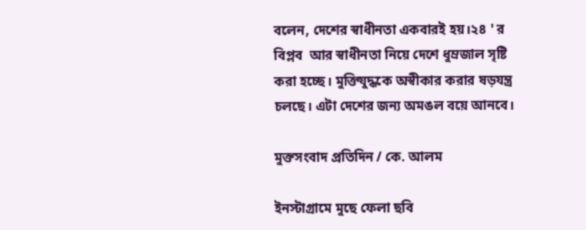বলেন, দেশের স্বাধীনতা একবারই হয়।২৪ ' র বিপ্লব  আর স্বাধীনতা নিয়ে দেশে ধুম্রজাল সৃষ্টি করা হচ্ছে। মুক্তিযুদ্ধকে অস্বীকার করার ষড়যন্ত্র চলছে। এটা দেশের জন্য অমঙল বয়ে আনবে।

মুক্তসংবাদ প্রতিদিন / কে. আলম

ইনস্টাগ্রামে মুছে ফেলা ছবি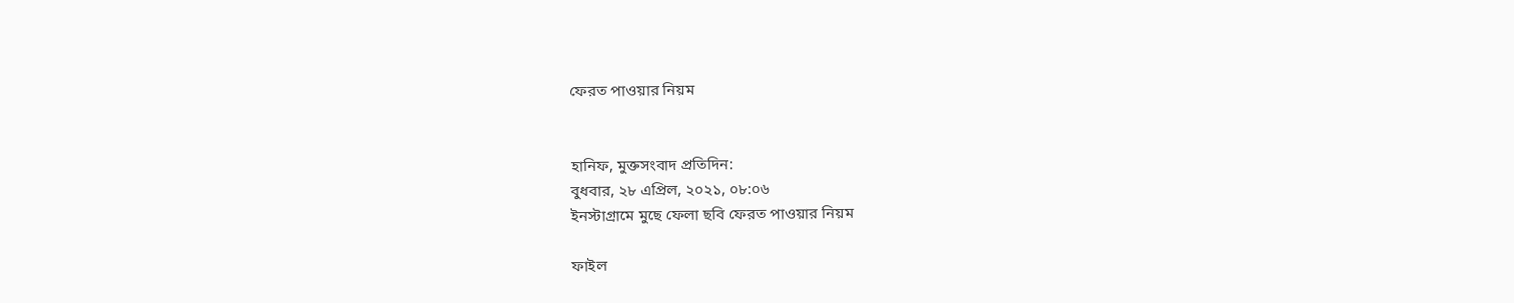ফেরত পাওয়ার নিয়ম


হানিফ, মুক্তসংবাদ প্রতিদিন:
বুধবার, ২৮ এপ্রিল, ২০২১, ০৮:০৬
ইনস্টাগ্রামে মুছে ফেলা ছবি ফেরত পাওয়ার নিয়ম

ফাইল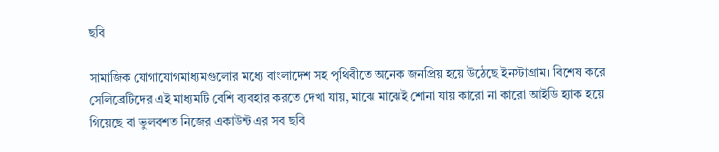ছবি

সামাজিক যোগাযোগমাধ্যমগুলোর মধ্যে বাংলাদেশ সহ পৃথিবীতে অনেক জনপ্রিয় হয়ে উঠেছে ইনস্টাগ্রাম। বিশেষ করে সেলিব্রেটিদের এই মাধ্যমটি বেশি ব্যবহার করতে দেখা যায়, মাঝে মাঝেই শোনা যায় কারো না কারো আইডি হ্যাক হয়ে গিয়েছে বা ভুলবশত নিজের একাউন্ট এর সব ছবি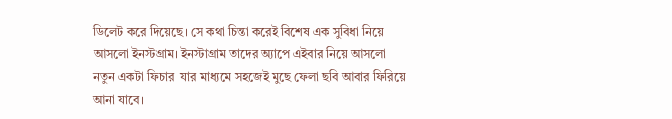ডিলেট করে দিয়েছে। সে কথা চিন্তা করেই বিশেষ এক সুবিধা নিয়ে আসলো ইনস্টগ্রাম। ইনস্টাগ্রাম তাদের অ্যাপে এইবার নিয়ে আসলো নতুন একটা ফিচার  যার মাধ্যমে সহজেই মুছে ফেলা ছবি আবার ফিরিয়ে আনা যাবে।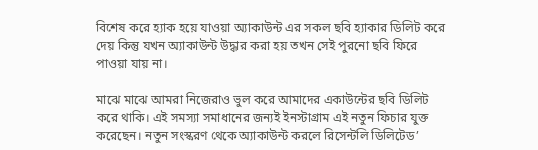বিশেষ করে হ্যাক হয়ে যাওয়া অ্যাকাউন্ট এর সকল ছবি হ্যাকার ডিলিট করে দেয় কিন্তু যখন অ্যাকাউন্ট উদ্ধার করা হয় তখন সেই পুরনো ছবি ফিরে পাওয়া যায় না।

মাঝে মাঝে আমরা নিজেরাও ভুল করে আমাদের একাউন্টের ছবি ডিলিট করে থাকি। এই সমস্যা সমাধানের জন্যই ইনস্টাগ্রাম এই নতুন ফিচার যুক্ত করেছেন। নতুন সংস্করণ থেকে অ্যাকাউন্ট করলে রিসেন্টলি ডিলিটেড’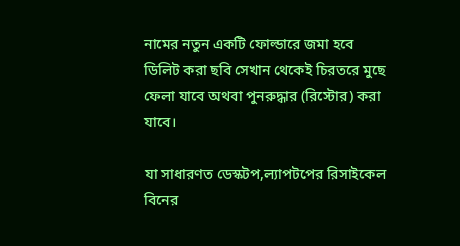নামের নতুন একটি ফোল্ডারে জমা হবে ডিলিট করা ছবি সেখান থেকেই চিরতরে মুছে ফেলা যাবে অথবা পুনরুদ্ধার (রিস্টোর) করা যাবে।

যা সাধারণত ডেস্কটপ,ল্যাপটপের রিসাইকেল বিনের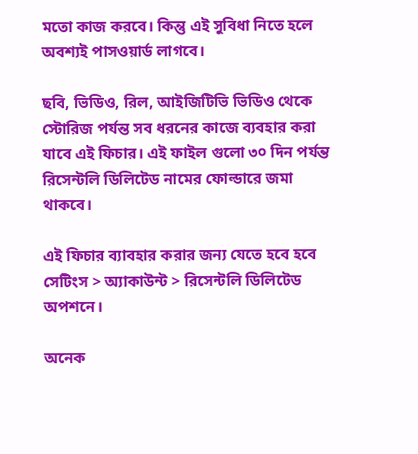মতো কাজ করবে। কিন্তু এই সুবিধা নিতে হলে অবশ্যই পাসওয়ার্ড লাগবে।

ছবি, ভিডিও, রিল, আইজিটিভি ভিডিও থেকে স্টোরিজ পর্যন্ত সব ধরনের কাজে ব্যবহার করা যাবে এই ফিচার। এই ফাইল গুলো ৩০ দিন পর্যন্ত রিসেন্টলি ডিলিটেড নামের ফোল্ডারে জমা থাকবে।

এই ফিচার ব্যাবহার করার জন্য যেতে হবে হবে সেটিংস > অ্যাকাউন্ট > রিসেন্টলি ডিলিটেড অপশনে।

অনেক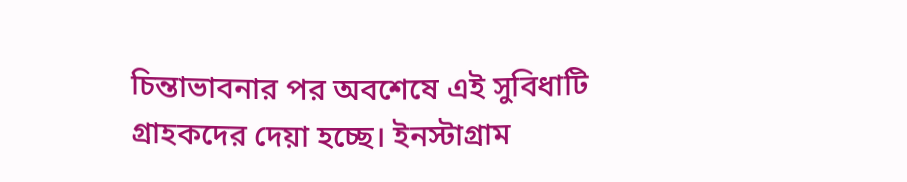চিন্তাভাবনার পর অবশেষে এই সুবিধাটি গ্রাহকদের দেয়া হচ্ছে। ইনস্টাগ্রাম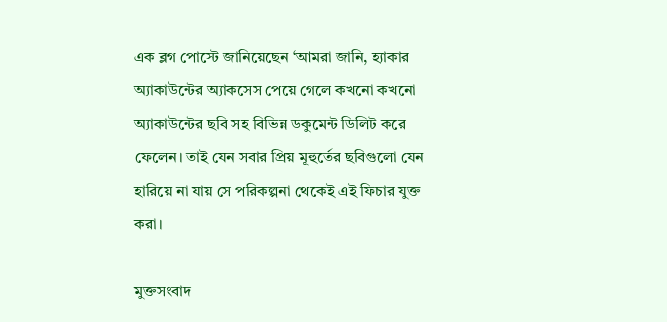এক ব্লগ পোস্টে জানিয়েছেন ‘আমরা জানি, হ্যাকার অ্যাকাউন্টের অ্যাকসেস পেয়ে গেলে কখনো কখনো অ্যাকাউন্টের ছবি সহ বিভিন্ন ডকুমেন্ট ডিলিট করে ফেলেন। তাই যেন সবার প্রিয় মূহুর্তের ছবিগুলো যেন হারিয়ে না যায় সে পরিকল্পনা থেকেই এই ফিচার যুক্ত করা।

মুক্তসংবাদ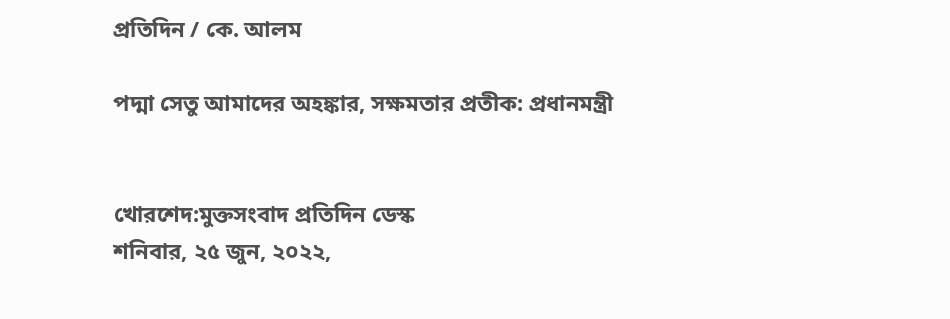প্রতিদিন / কে. আলম

পদ্মা সেতু আমাদের অহঙ্কার, সক্ষমতার প্রতীক: প্রধানমন্ত্রী


খোরশেদ:মুক্তসংবাদ প্রতিদিন ডেস্ক
শনিবার, ২৫ জুন, ২০২২,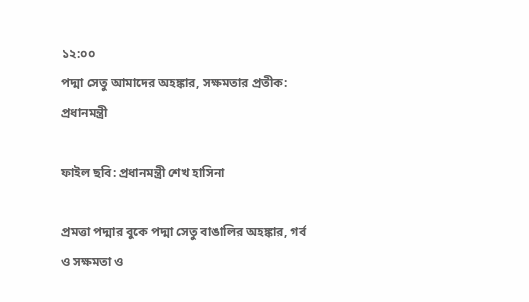১২:০০
পদ্মা সেতু আমাদের অহঙ্কার, সক্ষমতার প্রতীক: প্রধানমন্ত্রী

ফাইল ছবি: প্রধানমন্ত্রী শেখ হাসিনা

প্রমত্তা পদ্মার বুকে পদ্মা সেতু বাঙালির অহঙ্কার, গর্ব ও সক্ষমতা ও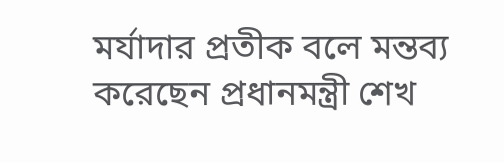মর্যাদার প্রতীক বলে মন্তব্য করেছেন প্রধানমন্ত্রী শেখ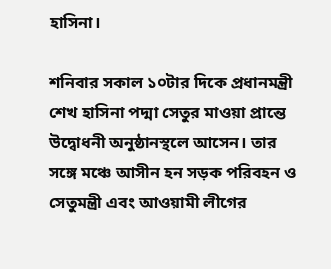হাসিনা।

শনিবার সকাল ১০টার দিকে প্রধানমন্ত্রী শেখ হাসিনা পদ্মা সেতুর মাওয়া প্রান্তে উদ্বোধনী অনুষ্ঠানস্থলে আসেন। তার সঙ্গে মঞ্চে আসীন হন সড়ক পরিবহন ও সেতুমন্ত্রী এবং আওয়ামী লীগের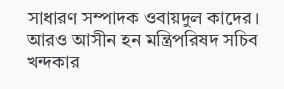সাধারণ সম্পাদক ওবায়দুল কাদের। আরও আসীন হন মন্ত্রিপরিষদ সচিব খন্দকার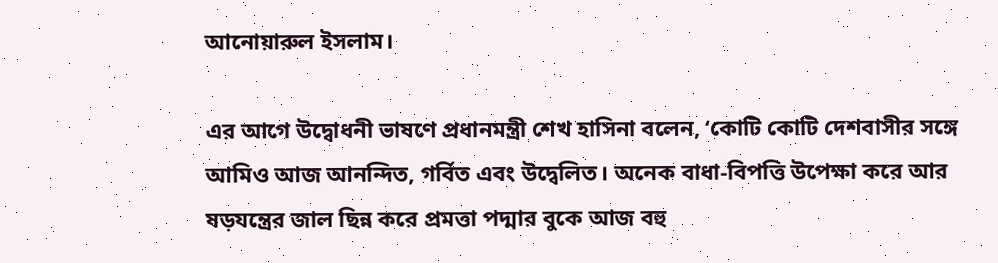আনোয়ারুল ইসলাম।

এর আগে উদ্বোধনী ভাষণে প্রধানমন্ত্রী শেখ হাসিনা বলেন, ‘কোটি কোটি দেশবাসীর সঙ্গে আমিও আজ আনন্দিত, গর্বিত এবং উদ্বেলিত। অনেক বাধা-বিপত্তি উপেক্ষা করে আর ষড়যন্ত্রের জাল ছিন্ন করে প্রমত্তা পদ্মার বুকে আজ বহু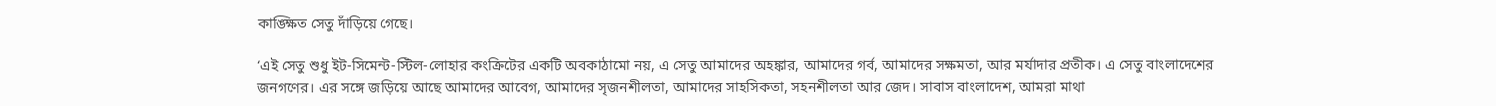কাঙ্ক্ষিত সেতু দাঁড়িয়ে গেছে।

‘এই সেতু শুধু ইট-সিমেন্ট-স্টিল-লোহার কংক্রিটের একটি অবকাঠামো নয়, এ সেতু আমাদের অহঙ্কার, আমাদের গর্ব, আমাদের সক্ষমতা, আর মর্যাদার প্রতীক। এ সেতু বাংলাদেশের জনগণের। এর সঙ্গে জড়িয়ে আছে আমাদের আবেগ, আমাদের সৃজনশীলতা, আমাদের সাহসিকতা, সহনশীলতা আর জেদ। সাবাস বাংলাদেশ, আমরা মাথা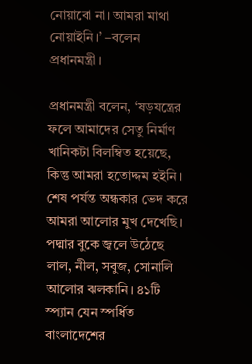নোয়াবো না। আমরা মাথা নোয়াইনি।’ –বলেন প্রধানমন্ত্রী।

প্রধানমন্ত্রী বলেন, ‘ষড়যন্ত্রের ফলে আমাদের সেতু নির্মাণ খানিকটা বিলম্বিত হয়েছে, কিন্তু আমরা হতোদ্দম হইনি। শেষ পর্যন্ত অন্ধকার ভেদ করে আমরা আলোর মুখ দেখেছি। পদ্মার বুকে জ্বলে উঠেছে লাল, নীল, সবুজ, সোনালি আলোর ঝলকানি। ৪১টি স্প্যান যেন স্পর্ধিত বাংলাদেশের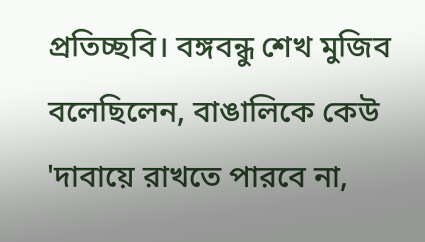প্রতিচ্ছবি। বঙ্গবন্ধু শেখ মুজিব বলেছিলেন, বাঙালিকে কেউ 'দাবায়ে রাখতে পারবে না,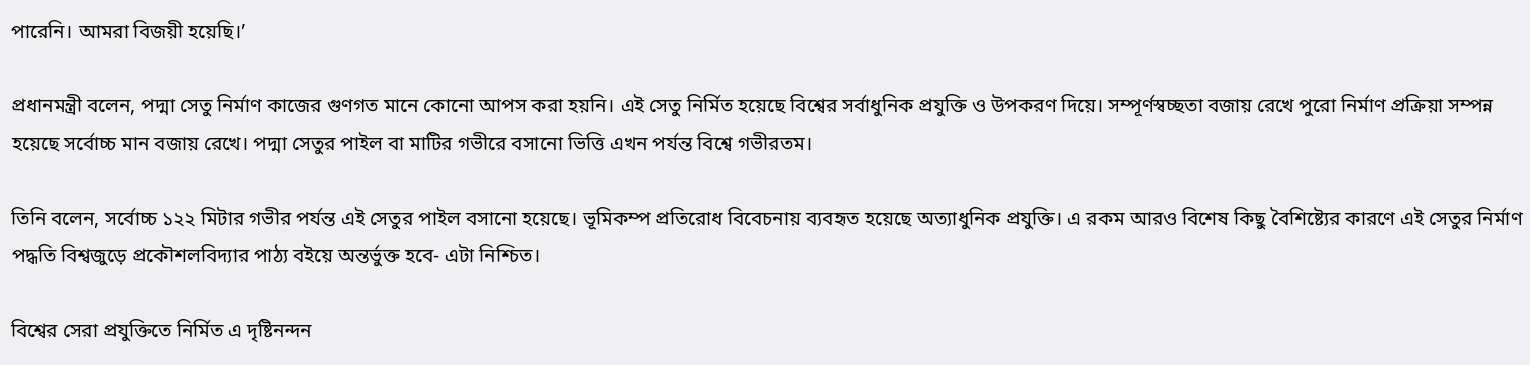পারেনি। আমরা বিজয়ী হয়েছি।’

প্রধানমন্ত্রী বলেন, পদ্মা সেতু নির্মাণ কাজের গুণগত মানে কোনো আপস করা হয়নি। এই সেতু নির্মিত হয়েছে বিশ্বের সর্বাধুনিক প্রযুক্তি ও উপকরণ দিয়ে। সম্পূর্ণস্বচ্ছতা বজায় রেখে পুরো নির্মাণ প্রক্রিয়া সম্পন্ন হয়েছে সর্বোচ্চ মান বজায় রেখে। পদ্মা সেতুর পাইল বা মাটির গভীরে বসানো ভিত্তি এখন পর্যন্ত বিশ্বে গভীরতম।

তিনি বলেন, সর্বোচ্চ ১২২ মিটার গভীর পর্যন্ত এই সেতুর পাইল বসানো হয়েছে। ভূমিকম্প প্রতিরোধ বিবেচনায় ব্যবহৃত হয়েছে অত্যাধুনিক প্রযুক্তি। এ রকম আরও বিশেষ কিছু বৈশিষ্ট্যের কারণে এই সেতুর নির্মাণ পদ্ধতি বিশ্বজুড়ে প্রকৌশলবিদ্যার পাঠ্য বইয়ে অন্তর্ভুক্ত হবে- এটা নিশ্চিত।

বিশ্বের সেরা প্রযুক্তিতে নির্মিত এ দৃষ্টিনন্দন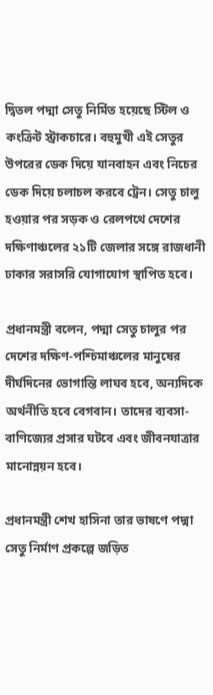দ্বিতল পদ্মা সেতু নির্মিত হয়েছে স্টিল ও কংক্রিট স্ট্রাকচারে। বহুমুখী এই সেতুর উপরের ডেক দিয়ে যানবাহন এবং নিচের ডেক দিয়ে চলাচল করবে ট্রেন। সেতু চালু হওয়ার পর সড়ক ও রেলপথে দেশের দক্ষিণাঞ্চলের ২১টি জেলার সঙ্গে রাজধানী ঢাকার সরাসরি যোগাযোগ স্থাপিত হবে।

প্রধানমন্ত্রী বলেন, পদ্মা সেতু চালুর পর দেশের দক্ষিণ-পশ্চিমাঞ্চলের মানুষের দীর্ঘদিনের ভোগান্তি লাঘব হবে, অন্যদিকে অর্থনীতি হবে বেগবান। তাদের ব্যবসা-বাণিজ্যের প্রসার ঘটবে এবং জীবনযাত্রার মানোন্নয়ন হবে।

প্রধানমন্ত্রী শেখ হাসিনা তার ভাষণে পদ্মা সেতু নির্মাণ প্রকল্পে জড়িত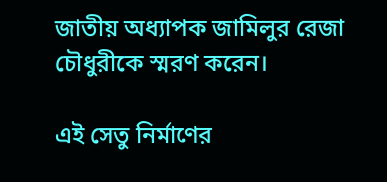জাতীয় অধ্যাপক জামিলুর রেজা চৌধুরীকে স্মরণ করেন।

এই সেতু নির্মাণের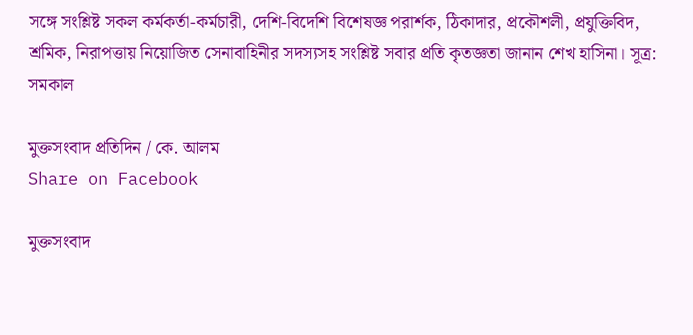সঙ্গে সংশ্লিষ্ট সকল কর্মকর্তা-কর্মচারী, দেশি-বিদেশি বিশেষজ্ঞ পরার্শক, ঠিকাদার, প্রকৌশলী, প্রযুক্তিবিদ, শ্রমিক, নিরাপত্তায় নিয়োজিত সেনাবাহিনীর সদস্যসহ সংশ্লিষ্ট সবার প্রতি কৃতজ্ঞতা জানান শেখ হাসিনা। সূত্র: সমকাল

মুক্তসংবাদ প্রতিদিন / কে. আলম
Share on Facebook

মুক্তসংবাদ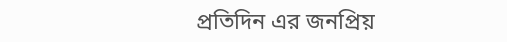প্রতিদিন এর জনপ্রিয়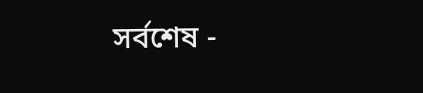সর্বশেষ -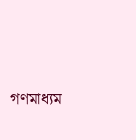গণমাধ্যম